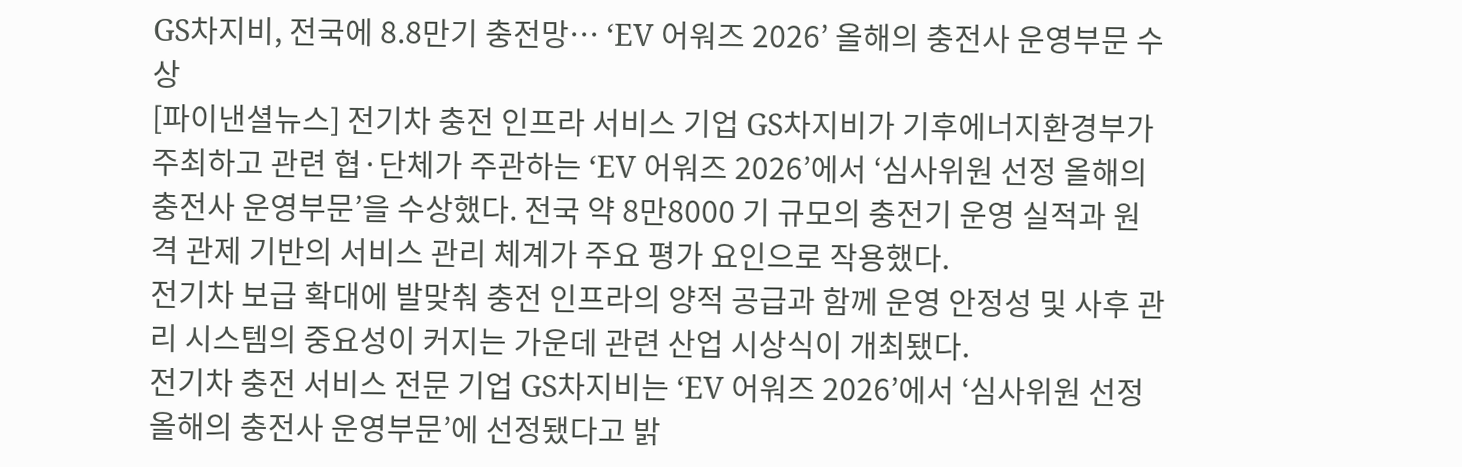GS차지비, 전국에 8.8만기 충전망… ‘EV 어워즈 2026’ 올해의 충전사 운영부문 수상
[파이낸셜뉴스] 전기차 충전 인프라 서비스 기업 GS차지비가 기후에너지환경부가 주최하고 관련 협·단체가 주관하는 ‘EV 어워즈 2026’에서 ‘심사위원 선정 올해의 충전사 운영부문’을 수상했다. 전국 약 8만8000 기 규모의 충전기 운영 실적과 원격 관제 기반의 서비스 관리 체계가 주요 평가 요인으로 작용했다.
전기차 보급 확대에 발맞춰 충전 인프라의 양적 공급과 함께 운영 안정성 및 사후 관리 시스템의 중요성이 커지는 가운데 관련 산업 시상식이 개최됐다.
전기차 충전 서비스 전문 기업 GS차지비는 ‘EV 어워즈 2026’에서 ‘심사위원 선정 올해의 충전사 운영부문’에 선정됐다고 밝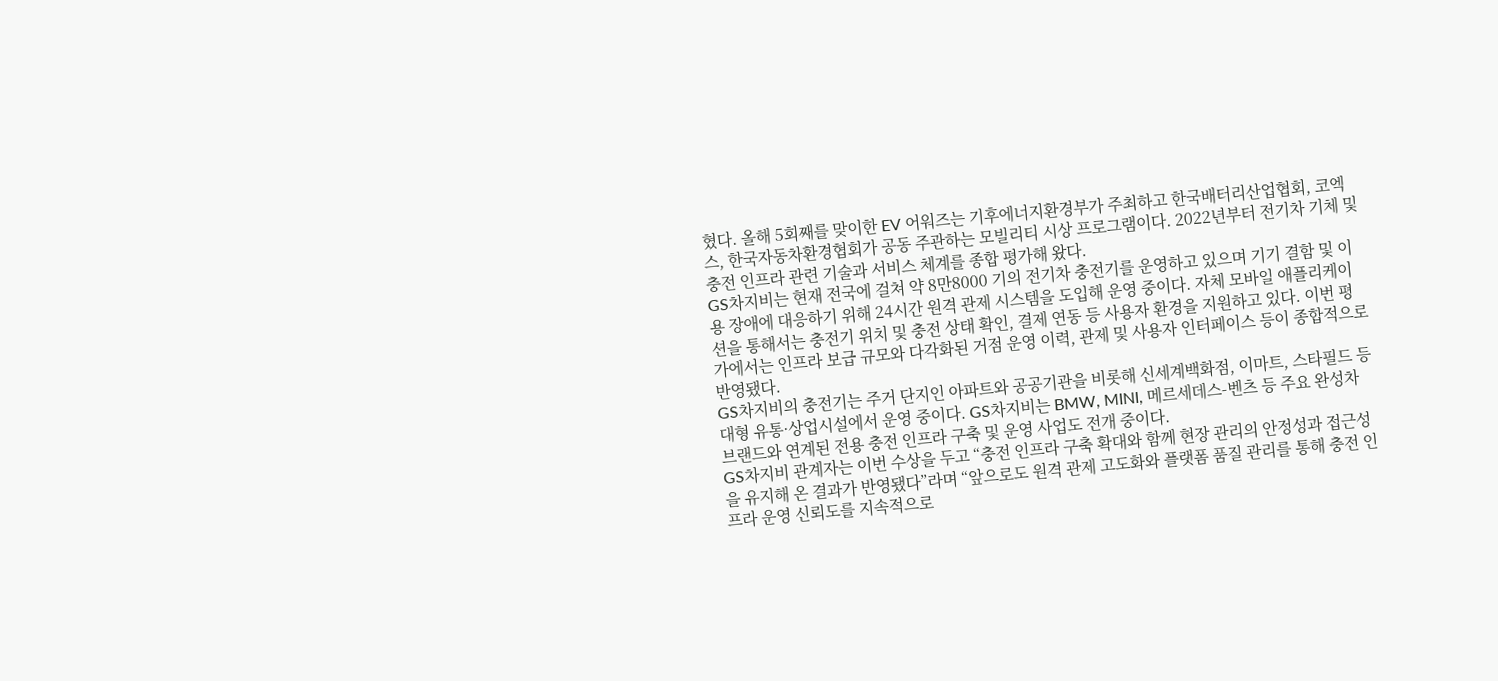혔다. 올해 5회째를 맞이한 EV 어워즈는 기후에너지환경부가 주최하고 한국배터리산업협회, 코엑스, 한국자동차환경협회가 공동 주관하는 모빌리티 시상 프로그램이다. 2022년부터 전기차 기체 및 충전 인프라 관련 기술과 서비스 체계를 종합 평가해 왔다.
GS차지비는 현재 전국에 걸쳐 약 8만8000 기의 전기차 충전기를 운영하고 있으며 기기 결함 및 이용 장애에 대응하기 위해 24시간 원격 관제 시스템을 도입해 운영 중이다. 자체 모바일 애플리케이션을 통해서는 충전기 위치 및 충전 상태 확인, 결제 연동 등 사용자 환경을 지원하고 있다. 이번 평가에서는 인프라 보급 규모와 다각화된 거점 운영 이력, 관제 및 사용자 인터페이스 등이 종합적으로 반영됐다.
GS차지비의 충전기는 주거 단지인 아파트와 공공기관을 비롯해 신세계백화점, 이마트, 스타필드 등 대형 유통·상업시설에서 운영 중이다. GS차지비는 BMW, MINI, 메르세데스-벤츠 등 주요 완성차 브랜드와 연계된 전용 충전 인프라 구축 및 운영 사업도 전개 중이다.
GS차지비 관계자는 이번 수상을 두고 “충전 인프라 구축 확대와 함께 현장 관리의 안정성과 접근성을 유지해 온 결과가 반영됐다”라며 “앞으로도 원격 관제 고도화와 플랫폼 품질 관리를 통해 충전 인프라 운영 신뢰도를 지속적으로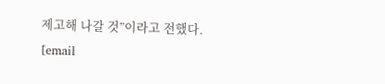제고해 나갈 것”이라고 전했다.
[email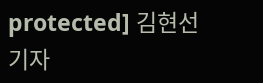protected] 김현선기자